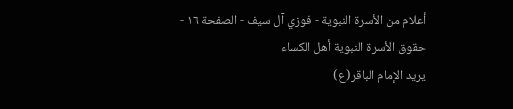أعلام من الأسرة النبوية - فوزي آل سيف - الصفحة ١٦ - حقوق الأسرة النبویة أهل الکساء
يريد الإمام الباقر(ع)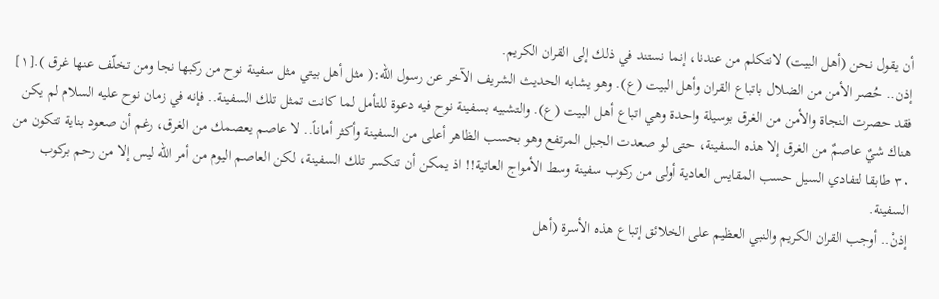أن يقول نحن (أهل البيت) لانتكلم من عندنا، إنما نستند في ذلك إلى القران الكريم.
إذن.. حُصر الأمن من الضلال باتباع القران وأهل البيت (ع). وهو يشابه الحديث الشريف الآخر عن رسول الله:( مثل أهل بيتي مثل سفينة نوح من ركبها نجا ومن تخلّف عنها غرق ).[١]
فقد حصرت النجاة والأمن من الغرق بوسيلة واحدة وهي اتباع أهل البيت (ع). والتشبيه بسفينة نوح فيه دعوة للتأمل لما كانت تمثل تلك السفينة.. فإنه في زمان نوح عليه السلام لم يكن هناك شيٌ عاصمٌ من الغرق إلا هذه السفينة، حتى لو صعدت الجبل المرتفع وهو بحسب الظاهر أعلى من السفينة وأكثر أماناً.. لا عاصم يعصمك من الغرق، رغم أن صعود بناية تتكون من ٣٠ طابقا لتفادي السيل حسب المقايس العادية أولى من ركوب سفينة وسط الأمواج العاتية!! اذ يمكن أن تنكسر تلك السفينة، لكن العاصم اليوم من أمر الله ليس إلا من رحم بركوب السفينة.
إذنْ.. أوجب القران الكريم والنبي العظيم على الخلائق إتباع هذه الأسرة (أهل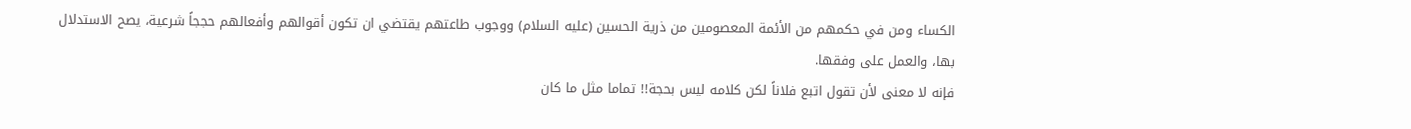الكساء ومن في حكمهم من الأئمة المعصومين من ذرية الحسين (عليه السلام) ووجوب طاعتهم يقتضي ان تكون أقوالهم وأفعالهم حججاً شرعية، يصح الاستدلال بها، والعمل على وفقها.
فإنه لا معنى لأن تقول اتبع فلاناً لكن كلامه ليس بحجة!! تماما مثل ما كان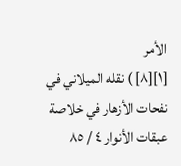الأمر
[١][٨] ) نقله الميلاني في نفحات الأزهار في خلاصة عبقات الأنوار ٤ / ٨٥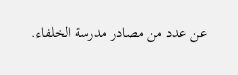عن عدد من مصادر مدرسة الخلفاء.